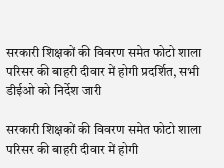सरकारी शिक्षकों की विवरण समेत फोटो शाला परिसर की बाहरी दीवार में होगी प्रदर्शित, सभी डीईओ को निर्देश जारी

सरकारी शिक्षकों की विवरण समेत फोटो शाला परिसर की बाहरी दीवार में होगी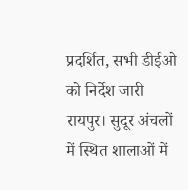प्रदर्शित, सभी डीईओ को निर्देश जारी रायपुर। सुदूर अंचलों में स्थित शालाओं में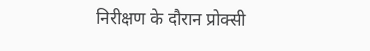निरीक्षण के दौरान प्रोक्सी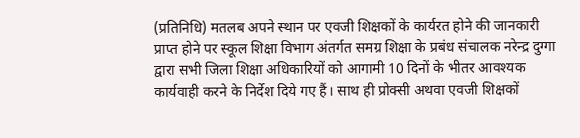(प्रतिनिधि) मतलब अपने स्थान पर एवजी शिक्षकों के कार्यरत होने की जानकारी प्राप्त होने पर स्कूल शिक्षा विभाग अंतर्गत समग्र शिक्षा के प्रबंध संचालक नरेन्द्र दुग्गा द्वारा सभी जिला शिक्षा अधिकारियों को आगामी 10 दिनों के भीतर आवश्यक कार्यवाही करने के निर्देश दिये गए हैं। साथ ही प्रोक्सी अथवा एवजी शिक्षकों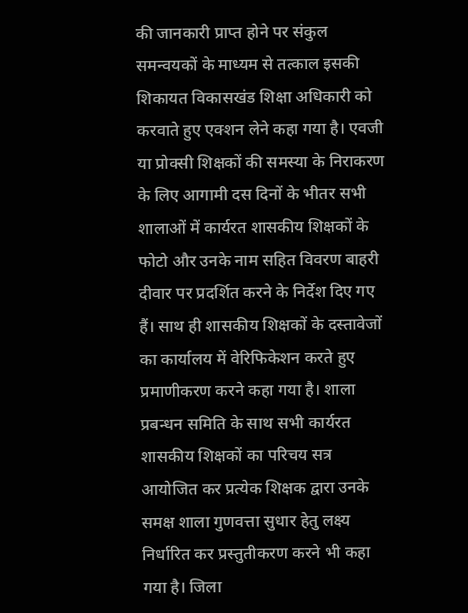की जानकारी प्राप्त होने पर संकुल समन्वयकों के माध्यम से तत्काल इसकी शिकायत विकासखंड शिक्षा अधिकारी को करवाते हुए एक्शन लेने कहा गया है। एवजी या प्रोक्सी शिक्षकों की समस्या के निराकरण के लिए आगामी दस दिनों के भीतर सभी शालाओं में कार्यरत शासकीय शिक्षकों के फोटो और उनके नाम सहित विवरण बाहरी दीवार पर प्रदर्शित करने के निर्देश दिए गए हैं। साथ ही शासकीय शिक्षकों के दस्तावेजों का कार्यालय में वेरिफिकेशन करते हुए प्रमाणीकरण करने कहा गया है। शाला प्रबन्धन समिति के साथ सभी कार्यरत शासकीय शिक्षकों का परिचय सत्र आयोजित कर प्रत्येक शिक्षक द्वारा उनके समक्ष शाला गुणवत्ता सुधार हेतु लक्ष्य निर्धारित कर प्रस्तुतीकरण करने भी कहा गया है। जिला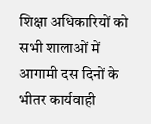शिक्षा अधिकारियों को सभी शालाओं में आगामी दस दिनों के भीतर कार्यवाही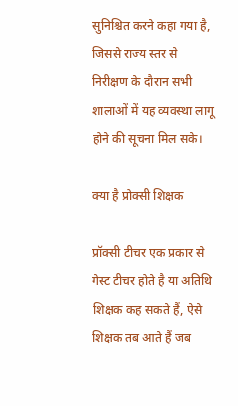सुनिश्चित करने कहा गया है, जिससे राज्य स्तर से निरीक्षण के दौरान सभी शालाओं में यह व्यवस्था लागू होने की सूचना मिल सके।

क्या है प्रोक्सी शिक्षक

प्रॉक्सी टीचर एक प्रकार से गेस्ट टीचर होते है या अतिथि शिक्षक कह सकते हैं, ऐसे शिक्षक तब आते हैं जब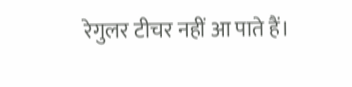रेगुलर टीचर नहीं आ पाते हैं।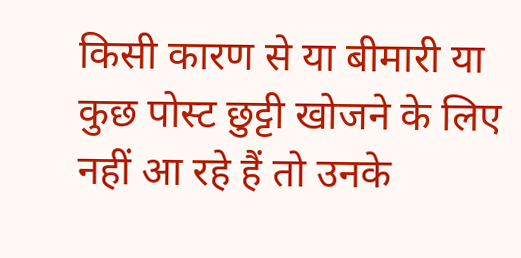किसी कारण से या बीमारी या कुछ पोस्ट छुट्टी खोजने के लिए नहीं आ रहे हैं तो उनके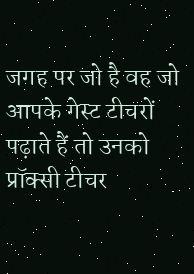जगह पर जो है वह जो आपके गेस्ट टीचरों पढ़ाते हैं तो उनको प्रॉक्सी टीचर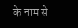के नाम से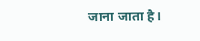जाना जाता है।